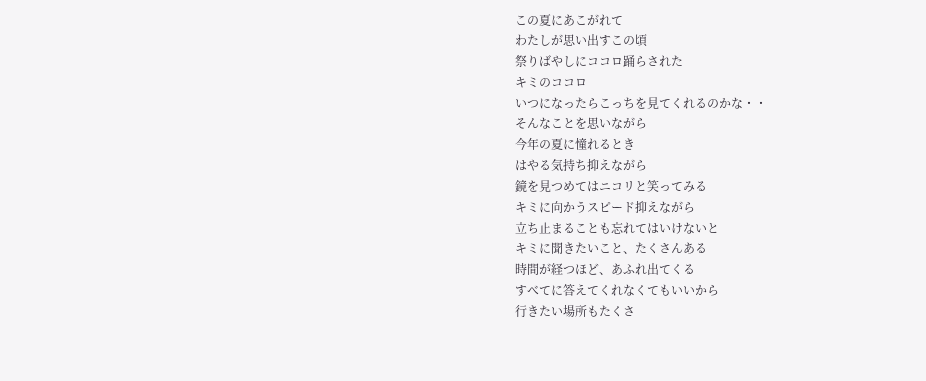この夏にあこがれて
わたしが思い出すこの頃
祭りばやしにココロ踊らされた
キミのココロ
いつになったらこっちを見てくれるのかな・・
そんなことを思いながら
今年の夏に憧れるとき
はやる気持ち抑えながら
鏡を見つめてはニコリと笑ってみる
キミに向かうスピード抑えながら
立ち止まることも忘れてはいけないと
キミに聞きたいこと、たくさんある
時間が経つほど、あふれ出てくる
すべてに答えてくれなくてもいいから
行きたい場所もたくさ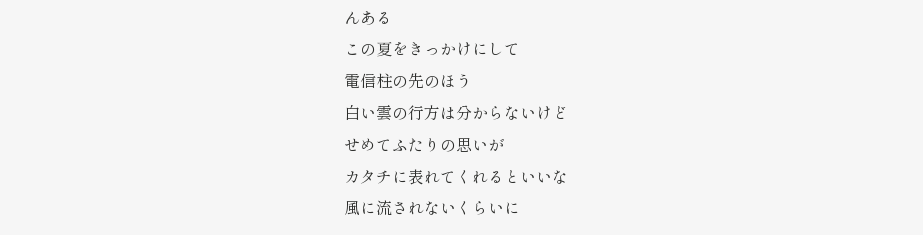んある
この夏をきっかけにして
電信柱の先のほう
白い雲の行方は分からないけど
せめてふたりの思いが
カタチに表れてくれるといいな
風に流されないくらいに